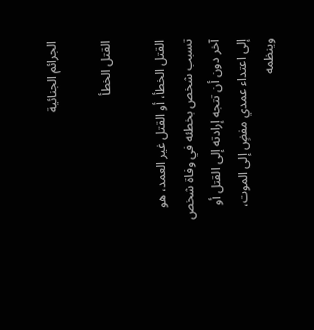الجرائم الجنائية

القتل الخطأ

القتل الخطأ، أو القتل غير العمد، هو تسبب شخص بخطئه في وفاة شخص آخر دون أن تتجه إرادته إلى القتل أو إلى اعتداء عمدي مفضٍ إلى الموت، وينظمه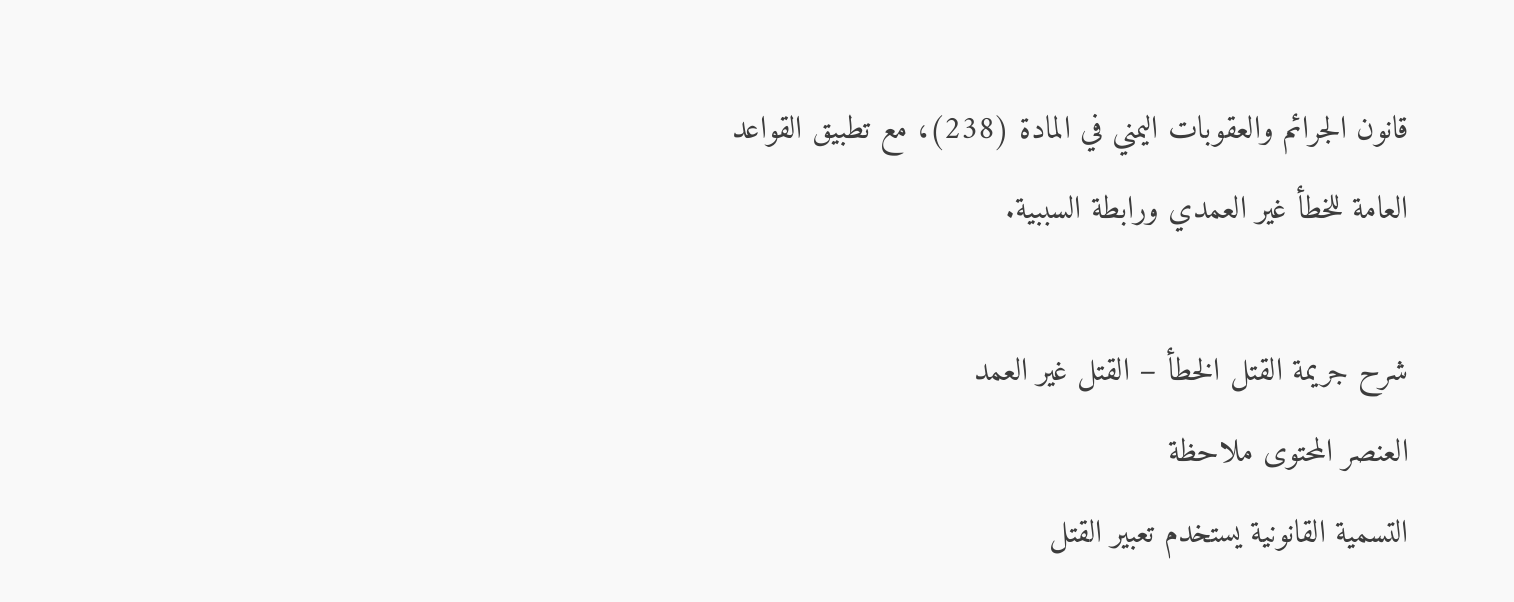قانون الجرائم والعقوبات اليمني في المادة (238)، مع تطبيق القواعد العامة للخطأ غير العمدي ورابطة السببية.

شرح جريمة القتل الخطأ – القتل غير العمد
العنصر المحتوى ملاحظة
التسمية القانونية يستخدم تعبير القتل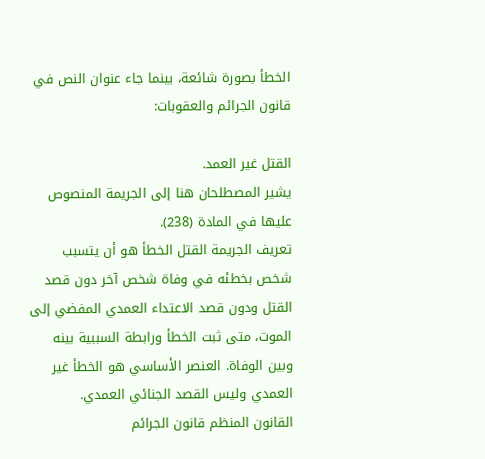الخطأ بصورة شائعة، بينما جاء عنوان النص في قانون الجرائم والعقوبات:

القتل غير العمد.
يشير المصطلحان هنا إلى الجريمة المنصوص عليها في المادة (238).
تعريف الجريمة القتل الخطأ هو أن يتسبب شخص بخطئه في وفاة شخص آخر دون قصد القتل ودون قصد الاعتداء العمدي المفضي إلى الموت، متى ثبت الخطأ ورابطة السببية بينه وبين الوفاة. العنصر الأساسي هو الخطأ غير العمدي وليس القصد الجنائي العمدي.
القانون المنظم قانون الجرائم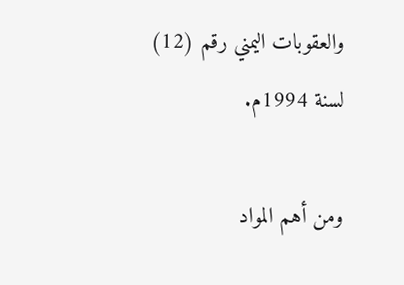والعقوبات اليمني رقم (12) لسنة 1994م.

ومن أهم المواد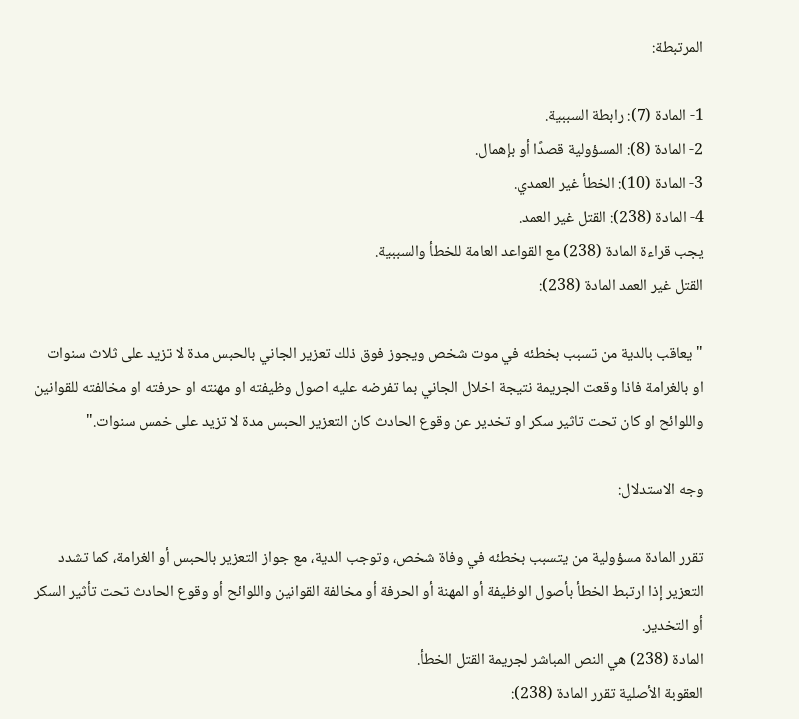المرتبطة:

1- المادة (7): رابطة السببية.
2- المادة (8): المسؤولية قصدًا أو بإهمال.
3- المادة (10): الخطأ غير العمدي.
4- المادة (238): القتل غير العمد.
يجب قراءة المادة (238) مع القواعد العامة للخطأ والسببية.
القتل غير العمد المادة (238):

"يعاقب بالدية من تسبب بخطئه في موت شخص ويجوز فوق ذلك تعزير الجاني بالحبس مدة لا تزيد على ثلاث سنوات او بالغرامة فاذا وقعت الجريمة نتيجة اخلال الجاني بما تفرضه عليه اصول وظيفته او مهنته او حرفته او مخالفته للقوانين واللوائح او كان تحت تاثير سكر او تخدير عن وقوع الحادث كان التعزير الحبس مدة لا تزيد على خمس سنوات."

وجه الاستدلال:

تقرر المادة مسؤولية من يتسبب بخطئه في وفاة شخص، وتوجب الدية، مع جواز التعزير بالحبس أو الغرامة، كما تشدد التعزير إذا ارتبط الخطأ بأصول الوظيفة أو المهنة أو الحرفة أو مخالفة القوانين واللوائح أو وقوع الحادث تحت تأثير السكر أو التخدير.
المادة (238) هي النص المباشر لجريمة القتل الخطأ.
العقوبة الأصلية تقرر المادة (238):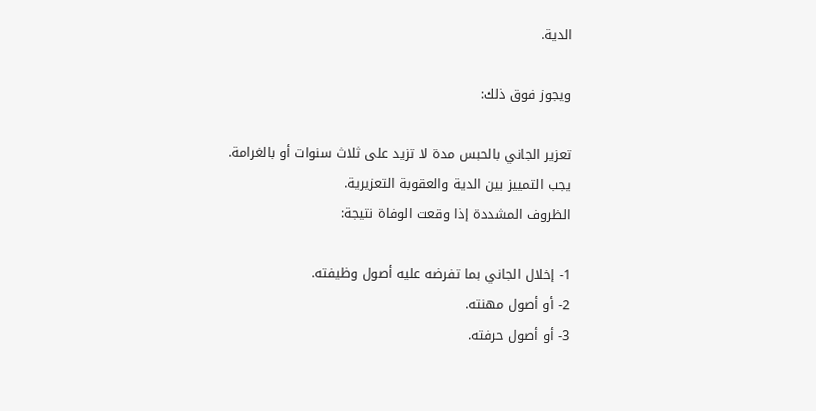الدية.

ويجوز فوق ذلك:

تعزير الجاني بالحبس مدة لا تزيد على ثلاث سنوات أو بالغرامة.
يجب التمييز بين الدية والعقوبة التعزيرية.
الظروف المشددة إذا وقعت الوفاة نتيجة:

1- إخلال الجاني بما تفرضه عليه أصول وظيفته.
2- أو أصول مهنته.
3- أو أصول حرفته.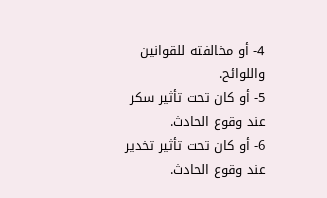4- أو مخالفته للقوانين واللوائح.
5- أو كان تحت تأثير سكر عند وقوع الحادث.
6- أو كان تحت تأثير تخدير عند وقوع الحادث.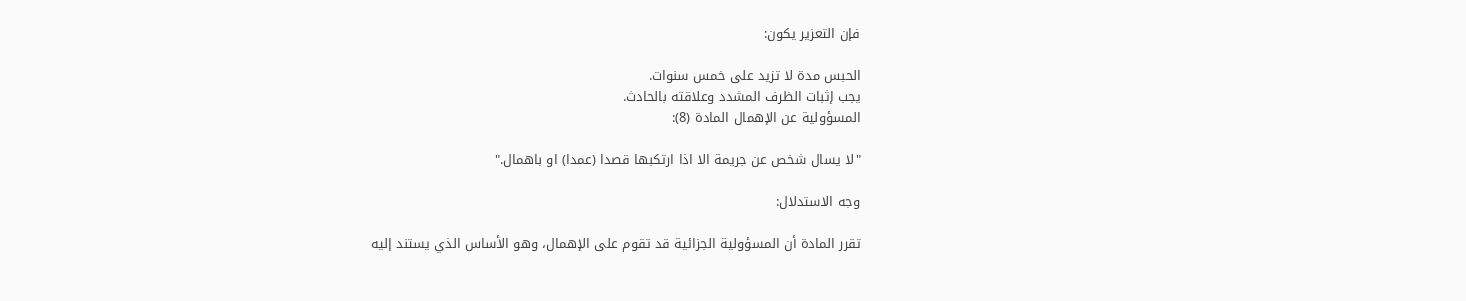فإن التعزير يكون:

الحبس مدة لا تزيد على خمس سنوات.
يجب إثبات الظرف المشدد وعلاقته بالحادث.
المسؤولية عن الإهمال المادة (8):

"لا يسال شخص عن جريمة الا اذا ارتكبها قصدا (عمدا) او باهمال."

وجه الاستدلال:

تقرر المادة أن المسؤولية الجزائية قد تقوم على الإهمال، وهو الأساس الذي يستند إليه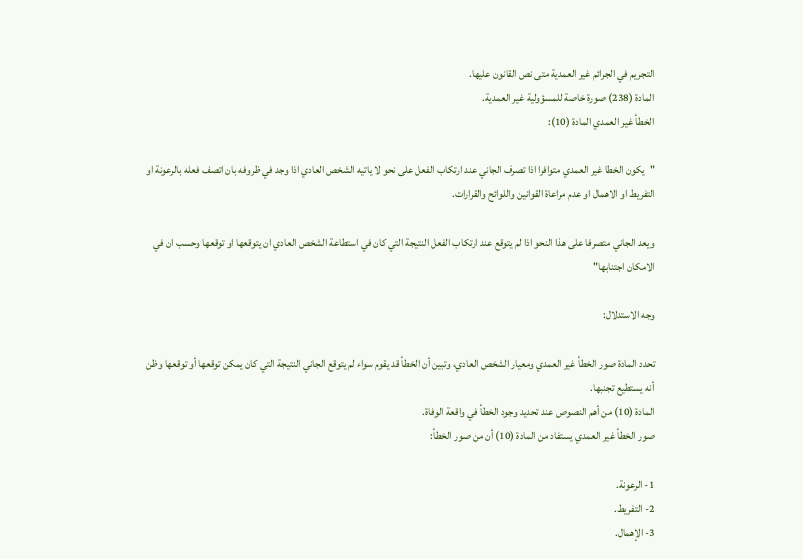التجريم في الجرائم غير العمدية متى نص القانون عليها.
المادة (238) صورة خاصة للمسؤولية غير العمدية.
الخطأ غير العمدي المادة (10):

"يكون الخطا غير العمدي متوافرا اذا تصرف الجاني عند ارتكاب الفعل على نحو لا ياتيه الشخص العادي اذا وجد في ظروفه بان اتصف فعله بالرعونة او التفريط او الاهمال او عدم مراعاة القوانين واللوائح والقرارات.

ويعد الجاني متصرفا على هذا النحو اذا لم يتوقع عند ارتكاب الفعل النتيجة التي كان في استطاعة الشخص العادي ان يتوقعها او توقعها وحسب ان في الامكان اجتنابها"

وجه الاستدلال:

تحدد المادة صور الخطأ غير العمدي ومعيار الشخص العادي، وتبين أن الخطأ قد يقوم سواء لم يتوقع الجاني النتيجة التي كان يمكن توقعها أو توقعها وظن أنه يستطيع تجنبها.
المادة (10) من أهم النصوص عند تحديد وجود الخطأ في واقعة الوفاة.
صور الخطأ غير العمدي يستفاد من المادة (10) أن من صور الخطأ:

1- الرعونة.
2- التفريط.
3- الإهمال.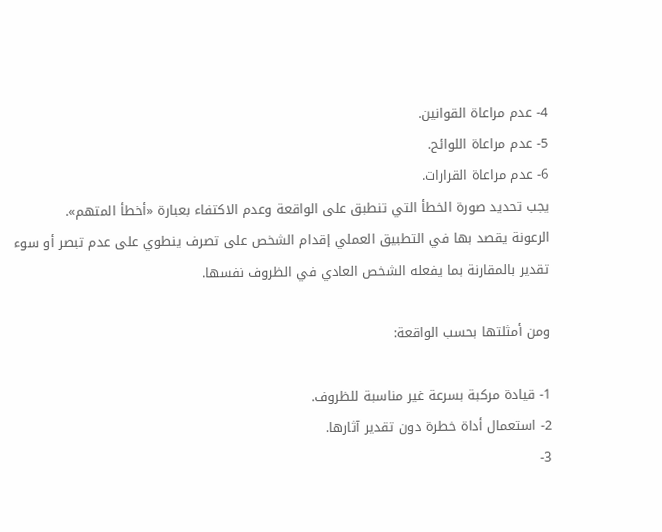4- عدم مراعاة القوانين.
5- عدم مراعاة اللوائح.
6- عدم مراعاة القرارات.
يجب تحديد صورة الخطأ التي تنطبق على الواقعة وعدم الاكتفاء بعبارة «أخطأ المتهم».
الرعونة يقصد بها في التطبيق العملي إقدام الشخص على تصرف ينطوي على عدم تبصر أو سوء تقدير بالمقارنة بما يفعله الشخص العادي في الظروف نفسها.

ومن أمثلتها بحسب الواقعة:

1- قيادة مركبة بسرعة غير مناسبة للظروف.
2- استعمال أداة خطرة دون تقدير آثارها.
3-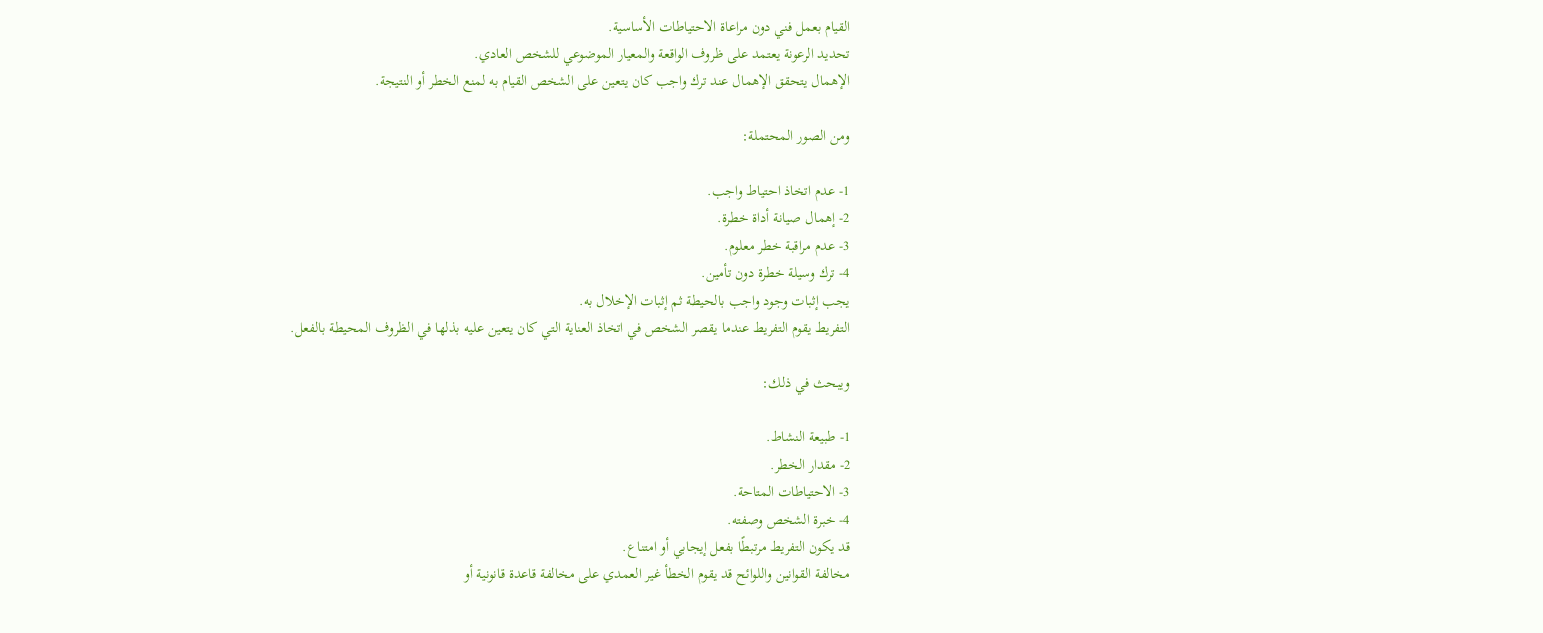القيام بعمل فني دون مراعاة الاحتياطات الأساسية.
تحديد الرعونة يعتمد على ظروف الواقعة والمعيار الموضوعي للشخص العادي.
الإهمال يتحقق الإهمال عند ترك واجب كان يتعين على الشخص القيام به لمنع الخطر أو النتيجة.

ومن الصور المحتملة:

1- عدم اتخاذ احتياط واجب.
2- إهمال صيانة أداة خطرة.
3- عدم مراقبة خطر معلوم.
4- ترك وسيلة خطرة دون تأمين.
يجب إثبات وجود واجب بالحيطة ثم إثبات الإخلال به.
التفريط يقوم التفريط عندما يقصر الشخص في اتخاذ العناية التي كان يتعين عليه بذلها في الظروف المحيطة بالفعل.

ويبحث في ذلك:

1- طبيعة النشاط.
2- مقدار الخطر.
3- الاحتياطات المتاحة.
4- خبرة الشخص وصفته.
قد يكون التفريط مرتبطًا بفعل إيجابي أو امتناع.
مخالفة القوانين واللوائح قد يقوم الخطأ غير العمدي على مخالفة قاعدة قانونية أو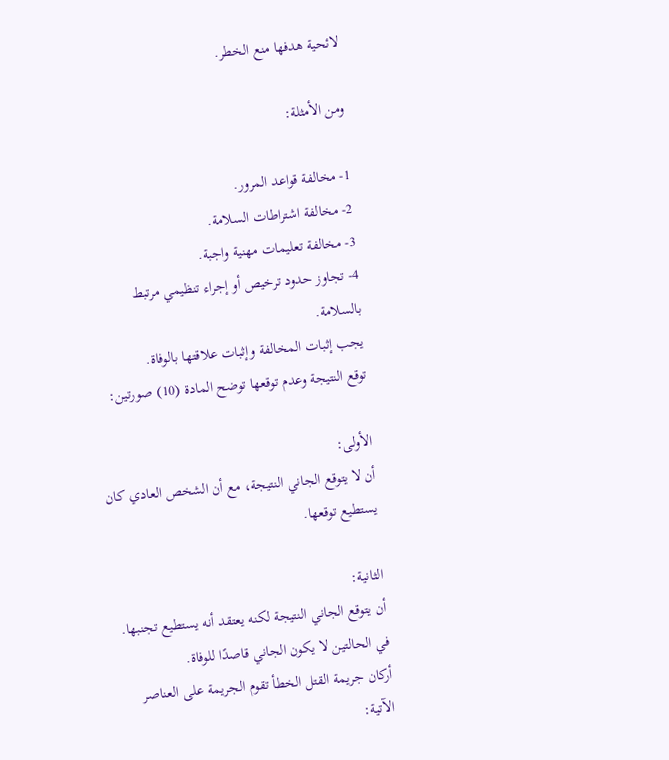لائحية هدفها منع الخطر.

ومن الأمثلة:

1- مخالفة قواعد المرور.
2- مخالفة اشتراطات السلامة.
3- مخالفة تعليمات مهنية واجبة.
4- تجاوز حدود ترخيص أو إجراء تنظيمي مرتبط بالسلامة.
يجب إثبات المخالفة وإثبات علاقتها بالوفاة.
توقع النتيجة وعدم توقعها توضح المادة (10) صورتين:

الأولى:
أن لا يتوقع الجاني النتيجة، مع أن الشخص العادي كان يستطيع توقعها.

الثانية:
أن يتوقع الجاني النتيجة لكنه يعتقد أنه يستطيع تجنبها.
في الحالتين لا يكون الجاني قاصدًا للوفاة.
أركان جريمة القتل الخطأ تقوم الجريمة على العناصر الآتية: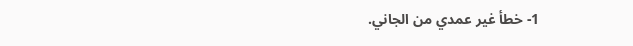1- خطأ غير عمدي من الجاني.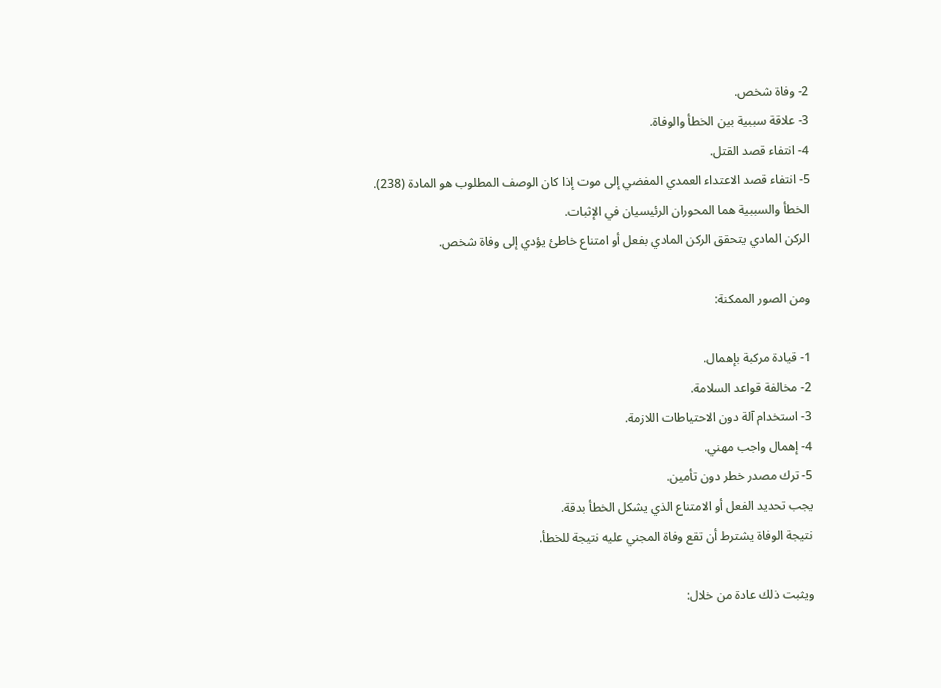2- وفاة شخص.
3- علاقة سببية بين الخطأ والوفاة.
4- انتفاء قصد القتل.
5- انتفاء قصد الاعتداء العمدي المفضي إلى موت إذا كان الوصف المطلوب هو المادة (238).
الخطأ والسببية هما المحوران الرئيسيان في الإثبات.
الركن المادي يتحقق الركن المادي بفعل أو امتناع خاطئ يؤدي إلى وفاة شخص.

ومن الصور الممكنة:

1- قيادة مركبة بإهمال.
2- مخالفة قواعد السلامة.
3- استخدام آلة دون الاحتياطات اللازمة.
4- إهمال واجب مهني.
5- ترك مصدر خطر دون تأمين.
يجب تحديد الفعل أو الامتناع الذي يشكل الخطأ بدقة.
نتيجة الوفاة يشترط أن تقع وفاة المجني عليه نتيجة للخطأ.

ويثبت ذلك عادة من خلال: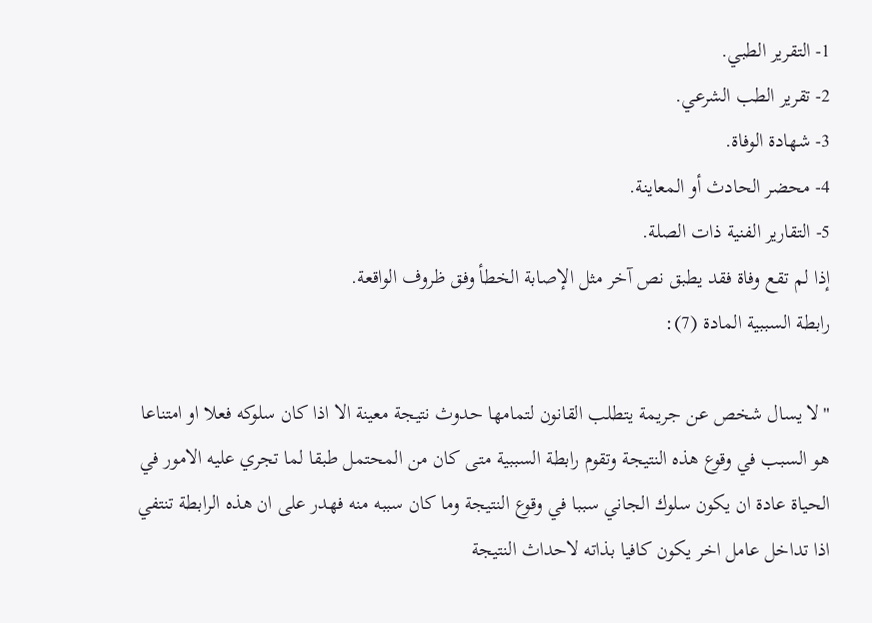1- التقرير الطبي.
2- تقرير الطب الشرعي.
3- شهادة الوفاة.
4- محضر الحادث أو المعاينة.
5- التقارير الفنية ذات الصلة.
إذا لم تقع وفاة فقد يطبق نص آخر مثل الإصابة الخطأ وفق ظروف الواقعة.
رابطة السببية المادة (7):

"لا يسال شخص عن جريمة يتطلب القانون لتمامها حدوث نتيجة معينة الا اذا كان سلوكه فعلا او امتناعا هو السبب في وقوع هذه النتيجة وتقوم رابطة السببية متى كان من المحتمل طبقا لما تجري عليه الامور في الحياة عادة ان يكون سلوك الجاني سببا في وقوع النتيجة وما كان سببه منه فهدر على ان هذه الرابطة تنتفي اذا تداخل عامل اخر يكون كافيا بذاته لاحداث النتيجة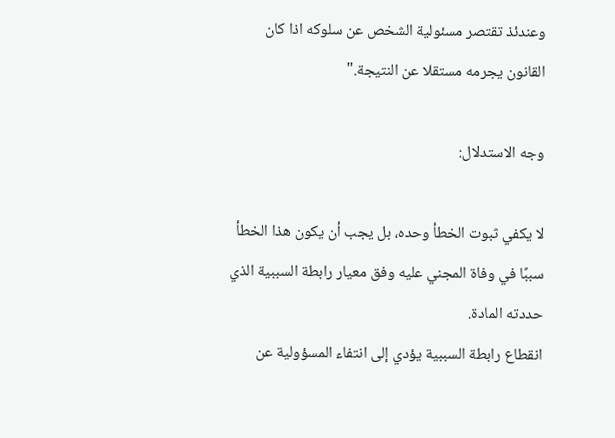وعندئذ تقتصر مسئولية الشخص عن سلوكه اذا كان القانون يجرمه مستقلا عن النتيجة."

وجه الاستدلال:

لا يكفي ثبوت الخطأ وحده، بل يجب أن يكون هذا الخطأ سببًا في وفاة المجني عليه وفق معيار رابطة السببية الذي حددته المادة.
انقطاع رابطة السببية يؤدي إلى انتفاء المسؤولية عن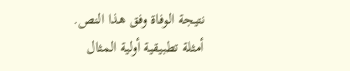نتيجة الوفاة وفق هذا النص.
أمثلة تطبيقية أولية المثال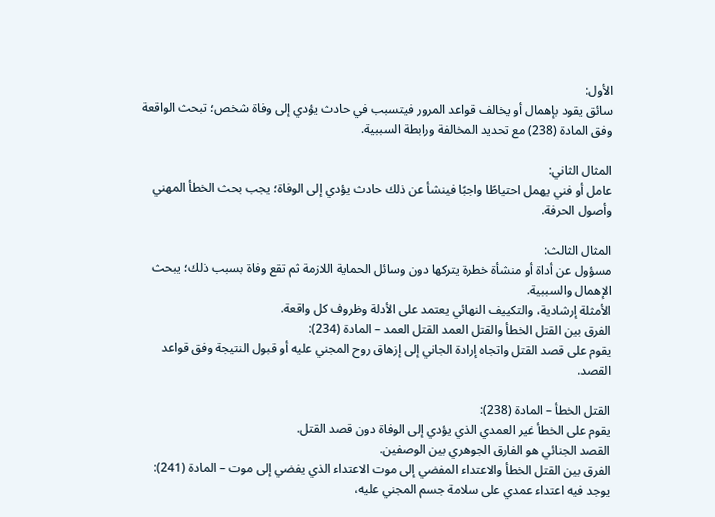الأول:
سائق يقود بإهمال أو يخالف قواعد المرور فيتسبب في حادث يؤدي إلى وفاة شخص؛ تبحث الواقعة وفق المادة (238) مع تحديد المخالفة ورابطة السببية.

المثال الثاني:
عامل أو فني يهمل احتياطًا واجبًا فينشأ عن ذلك حادث يؤدي إلى الوفاة؛ يجب بحث الخطأ المهني وأصول الحرفة.

المثال الثالث:
مسؤول عن أداة أو منشأة خطرة يتركها دون وسائل الحماية اللازمة ثم تقع وفاة بسبب ذلك؛ يبحث الإهمال والسببية.
الأمثلة إرشادية، والتكييف النهائي يعتمد على الأدلة وظروف كل واقعة.
الفرق بين القتل الخطأ والقتل العمد القتل العمد – المادة (234):
يقوم على قصد القتل واتجاه إرادة الجاني إلى إزهاق روح المجني عليه أو قبول النتيجة وفق قواعد القصد.

القتل الخطأ – المادة (238):
يقوم على الخطأ غير العمدي الذي يؤدي إلى الوفاة دون قصد القتل.
القصد الجنائي هو الفارق الجوهري بين الوصفين.
الفرق بين القتل الخطأ والاعتداء المفضي إلى موت الاعتداء الذي يفضي إلى موت – المادة (241):
يوجد فيه اعتداء عمدي على سلامة جسم المجني عليه،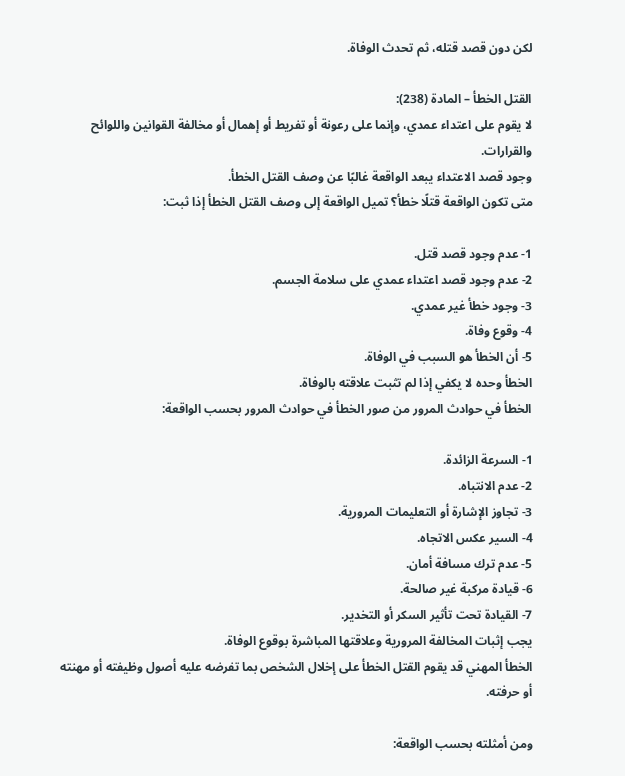لكن دون قصد قتله، ثم تحدث الوفاة.

القتل الخطأ – المادة (238):
لا يقوم على اعتداء عمدي، وإنما على رعونة أو تفريط أو إهمال أو مخالفة القوانين واللوائح والقرارات.
وجود قصد الاعتداء يبعد الواقعة غالبًا عن وصف القتل الخطأ.
متى تكون الواقعة قتلًا خطأ؟ تميل الواقعة إلى وصف القتل الخطأ إذا ثبت:

1- عدم وجود قصد قتل.
2- عدم وجود قصد اعتداء عمدي على سلامة الجسم.
3- وجود خطأ غير عمدي.
4- وقوع وفاة.
5- أن الخطأ هو السبب في الوفاة.
الخطأ وحده لا يكفي إذا لم تثبت علاقته بالوفاة.
الخطأ في حوادث المرور من صور الخطأ في حوادث المرور بحسب الواقعة:

1- السرعة الزائدة.
2- عدم الانتباه.
3- تجاوز الإشارة أو التعليمات المرورية.
4- السير عكس الاتجاه.
5- عدم ترك مسافة أمان.
6- قيادة مركبة غير صالحة.
7- القيادة تحت تأثير السكر أو التخدير.
يجب إثبات المخالفة المرورية وعلاقتها المباشرة بوقوع الوفاة.
الخطأ المهني قد يقوم القتل الخطأ على إخلال الشخص بما تفرضه عليه أصول وظيفته أو مهنته أو حرفته.

ومن أمثلته بحسب الواقعة: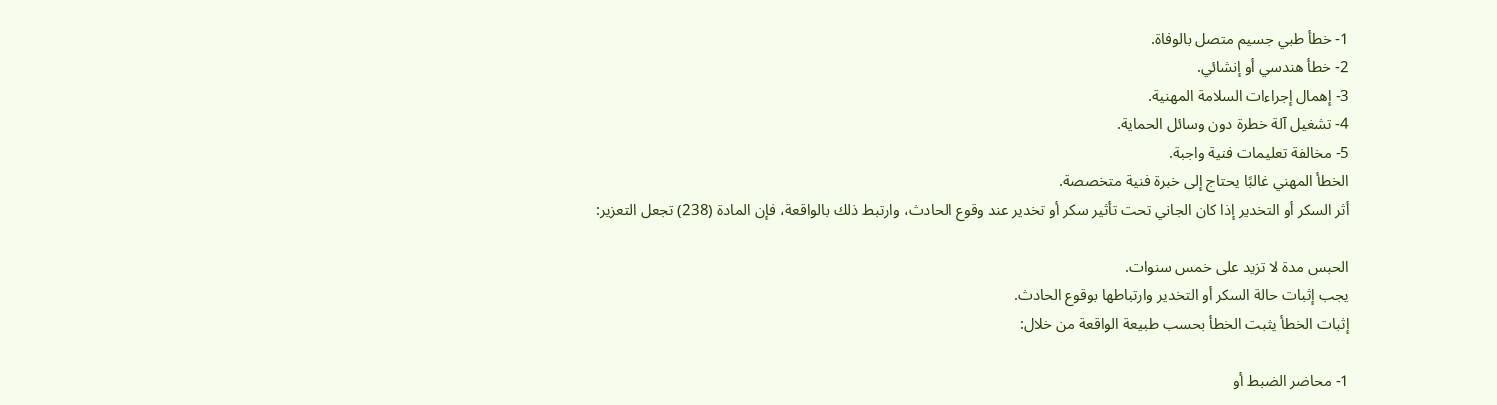1- خطأ طبي جسيم متصل بالوفاة.
2- خطأ هندسي أو إنشائي.
3- إهمال إجراءات السلامة المهنية.
4- تشغيل آلة خطرة دون وسائل الحماية.
5- مخالفة تعليمات فنية واجبة.
الخطأ المهني غالبًا يحتاج إلى خبرة فنية متخصصة.
أثر السكر أو التخدير إذا كان الجاني تحت تأثير سكر أو تخدير عند وقوع الحادث، وارتبط ذلك بالواقعة، فإن المادة (238) تجعل التعزير:

الحبس مدة لا تزيد على خمس سنوات.
يجب إثبات حالة السكر أو التخدير وارتباطها بوقوع الحادث.
إثبات الخطأ يثبت الخطأ بحسب طبيعة الواقعة من خلال:

1- محاضر الضبط أو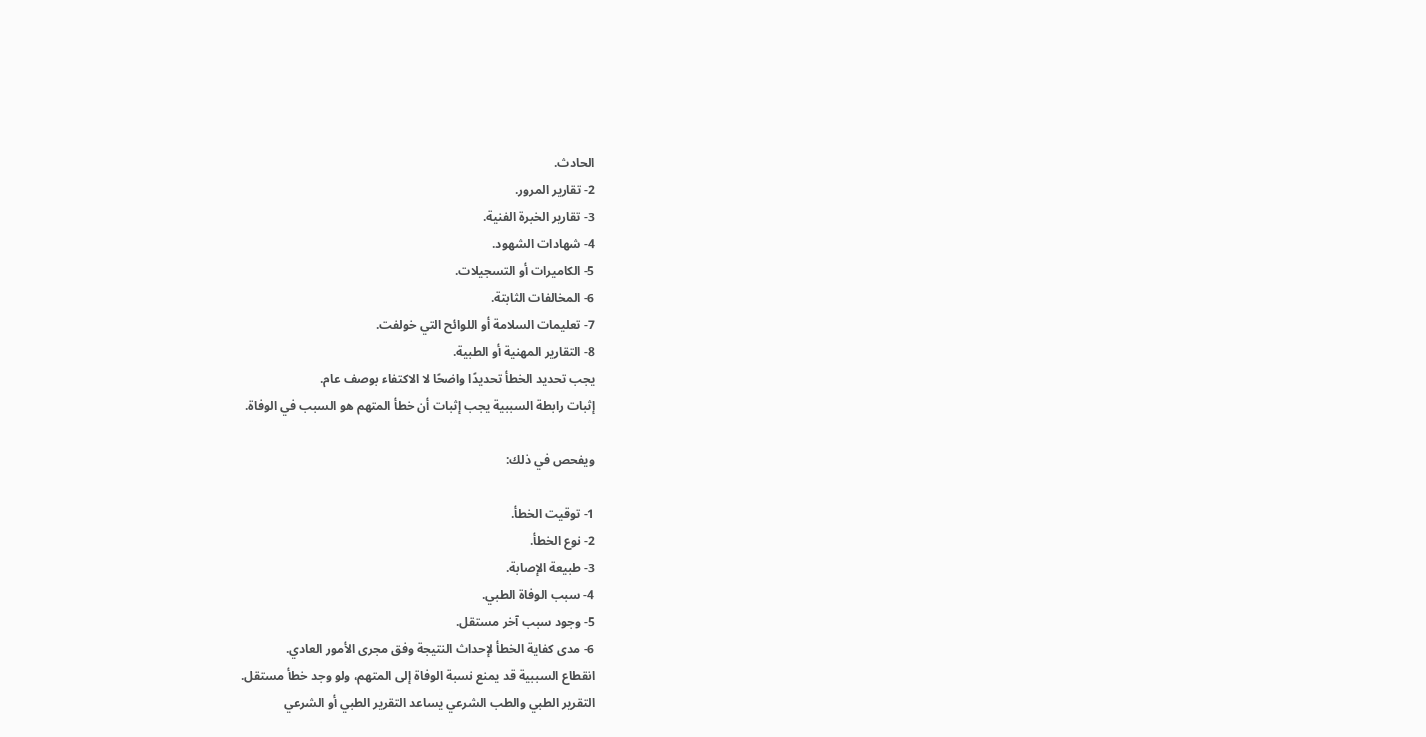الحادث.
2- تقارير المرور.
3- تقارير الخبرة الفنية.
4- شهادات الشهود.
5- الكاميرات أو التسجيلات.
6- المخالفات الثابتة.
7- تعليمات السلامة أو اللوائح التي خولفت.
8- التقارير المهنية أو الطبية.
يجب تحديد الخطأ تحديدًا واضحًا لا الاكتفاء بوصف عام.
إثبات رابطة السببية يجب إثبات أن خطأ المتهم هو السبب في الوفاة.

ويفحص في ذلك:

1- توقيت الخطأ.
2- نوع الخطأ.
3- طبيعة الإصابة.
4- سبب الوفاة الطبي.
5- وجود سبب آخر مستقل.
6- مدى كفاية الخطأ لإحداث النتيجة وفق مجرى الأمور العادي.
انقطاع السببية قد يمنع نسبة الوفاة إلى المتهم، ولو وجد خطأ مستقل.
التقرير الطبي والطب الشرعي يساعد التقرير الطبي أو الشرعي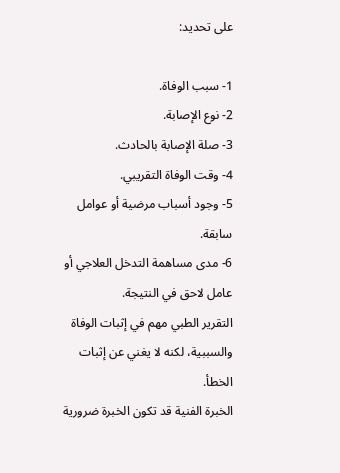على تحديد:

1- سبب الوفاة.
2- نوع الإصابة.
3- صلة الإصابة بالحادث.
4- وقت الوفاة التقريبي.
5- وجود أسباب مرضية أو عوامل سابقة.
6- مدى مساهمة التدخل العلاجي أو عامل لاحق في النتيجة.
التقرير الطبي مهم في إثبات الوفاة والسببية، لكنه لا يغني عن إثبات الخطأ.
الخبرة الفنية قد تكون الخبرة ضرورية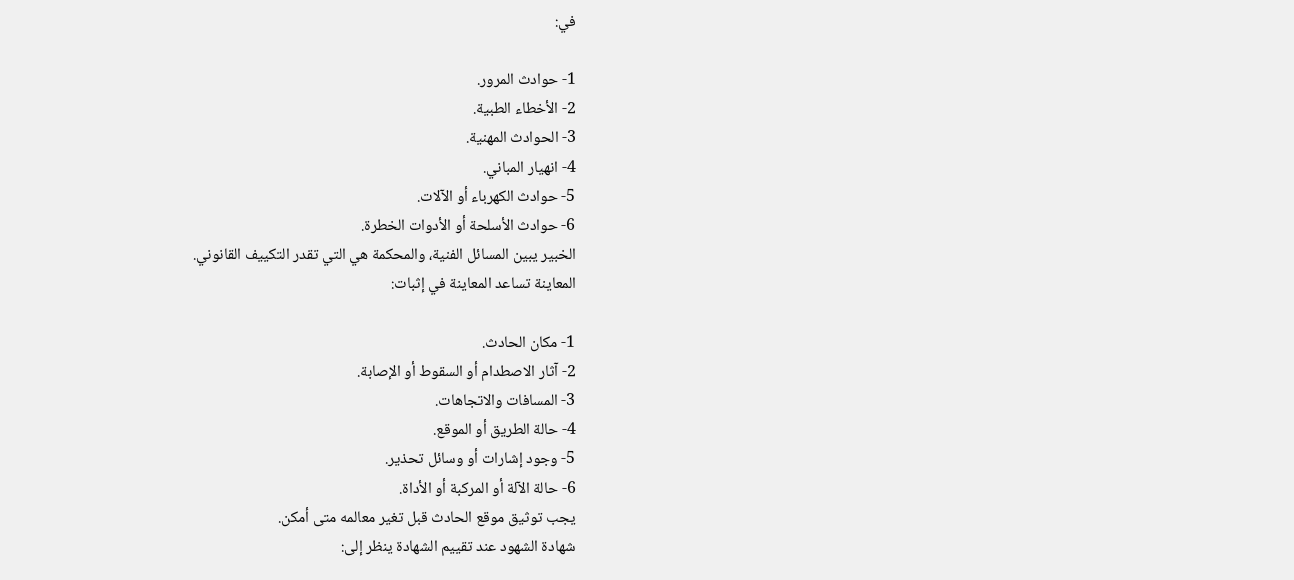في:

1- حوادث المرور.
2- الأخطاء الطبية.
3- الحوادث المهنية.
4- انهيار المباني.
5- حوادث الكهرباء أو الآلات.
6- حوادث الأسلحة أو الأدوات الخطرة.
الخبير يبين المسائل الفنية، والمحكمة هي التي تقدر التكييف القانوني.
المعاينة تساعد المعاينة في إثبات:

1- مكان الحادث.
2- آثار الاصطدام أو السقوط أو الإصابة.
3- المسافات والاتجاهات.
4- حالة الطريق أو الموقع.
5- وجود إشارات أو وسائل تحذير.
6- حالة الآلة أو المركبة أو الأداة.
يجب توثيق موقع الحادث قبل تغير معالمه متى أمكن.
شهادة الشهود عند تقييم الشهادة ينظر إلى: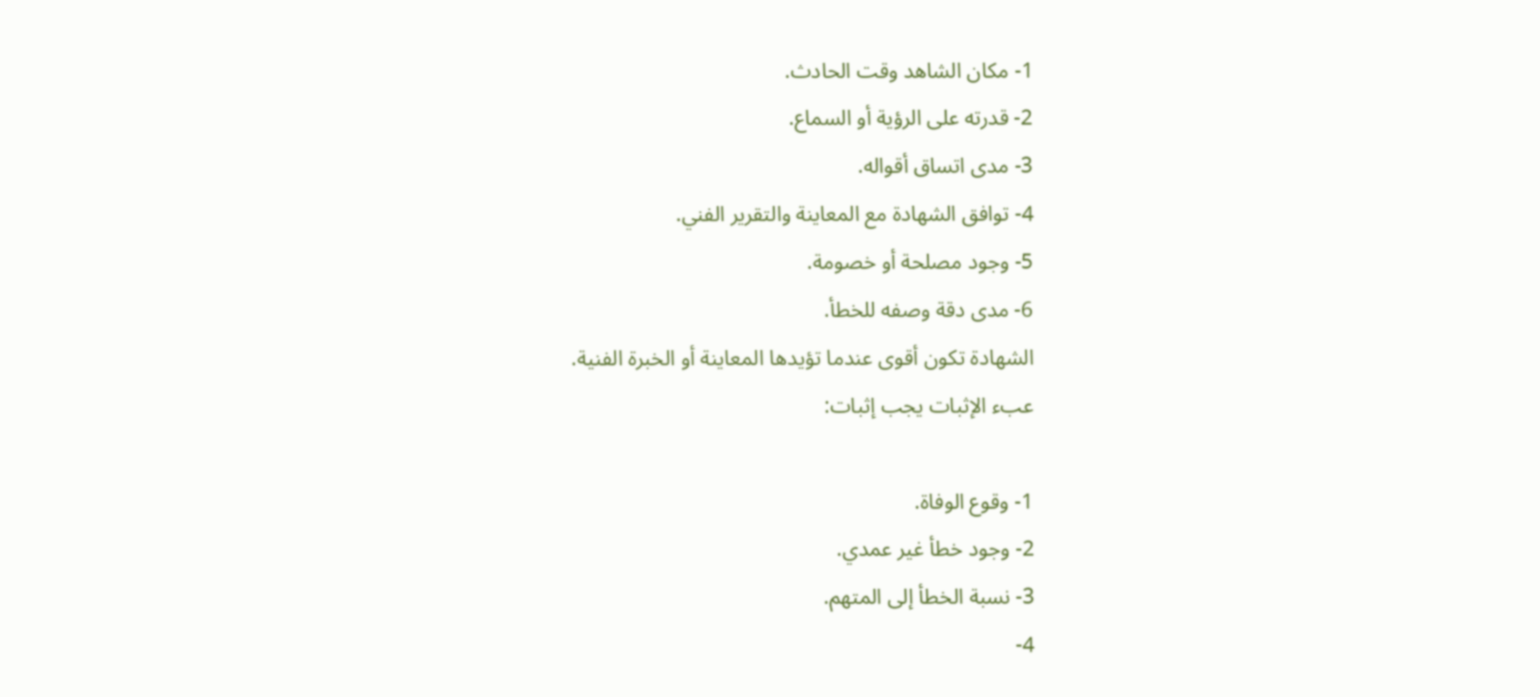1- مكان الشاهد وقت الحادث.
2- قدرته على الرؤية أو السماع.
3- مدى اتساق أقواله.
4- توافق الشهادة مع المعاينة والتقرير الفني.
5- وجود مصلحة أو خصومة.
6- مدى دقة وصفه للخطأ.
الشهادة تكون أقوى عندما تؤيدها المعاينة أو الخبرة الفنية.
عبء الإثبات يجب إثبات:

1- وقوع الوفاة.
2- وجود خطأ غير عمدي.
3- نسبة الخطأ إلى المتهم.
4-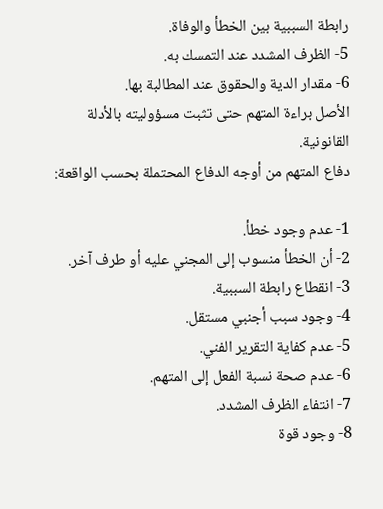رابطة السببية بين الخطأ والوفاة.
5- الظرف المشدد عند التمسك به.
6- مقدار الدية والحقوق عند المطالبة بها.
الأصل براءة المتهم حتى تثبت مسؤوليته بالأدلة القانونية.
دفاع المتهم من أوجه الدفاع المحتملة بحسب الواقعة:

1- عدم وجود خطأ.
2- أن الخطأ منسوب إلى المجني عليه أو طرف آخر.
3- انقطاع رابطة السببية.
4- وجود سبب أجنبي مستقل.
5- عدم كفاية التقرير الفني.
6- عدم صحة نسبة الفعل إلى المتهم.
7- انتفاء الظرف المشدد.
8- وجود قوة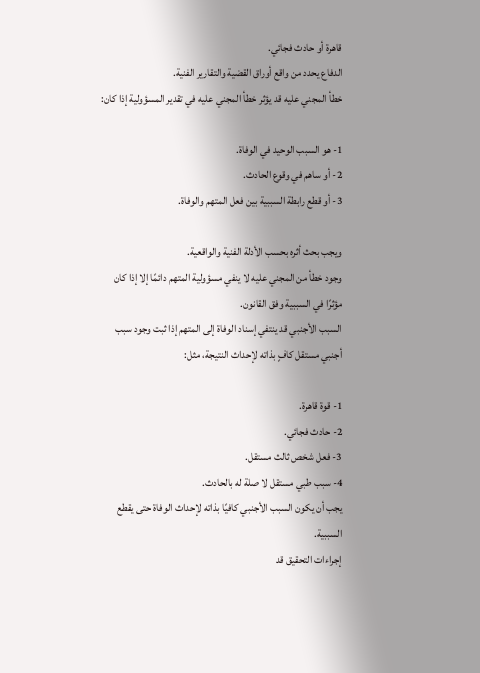قاهرة أو حادث فجائي.
الدفاع يحدد من واقع أوراق القضية والتقارير الفنية.
خطأ المجني عليه قد يؤثر خطأ المجني عليه في تقدير المسؤولية إذا كان:

1- هو السبب الوحيد في الوفاة.
2- أو ساهم في وقوع الحادث.
3- أو قطع رابطة السببية بين فعل المتهم والوفاة.

ويجب بحث أثره بحسب الأدلة الفنية والواقعية.
وجود خطأ من المجني عليه لا ينفي مسؤولية المتهم دائمًا إلا إذا كان مؤثرًا في السببية وفق القانون.
السبب الأجنبي قد ينتفي إسناد الوفاة إلى المتهم إذا ثبت وجود سبب أجنبي مستقل كافٍ بذاته لإحداث النتيجة، مثل:

1- قوة قاهرة.
2- حادث فجائي.
3- فعل شخص ثالث مستقل.
4- سبب طبي مستقل لا صلة له بالحادث.
يجب أن يكون السبب الأجنبي كافيًا بذاته لإحداث الوفاة حتى يقطع السببية.
إجراءات التحقيق قد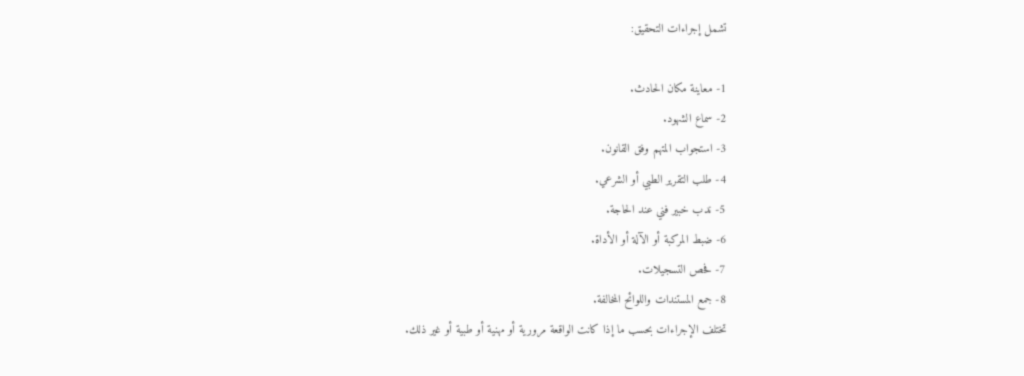تشمل إجراءات التحقيق:

1- معاينة مكان الحادث.
2- سماع الشهود.
3- استجواب المتهم وفق القانون.
4- طلب التقرير الطبي أو الشرعي.
5- ندب خبير فني عند الحاجة.
6- ضبط المركبة أو الآلة أو الأداة.
7- فحص التسجيلات.
8- جمع المستندات واللوائح المخالفة.
تختلف الإجراءات بحسب ما إذا كانت الواقعة مرورية أو مهنية أو طبية أو غير ذلك.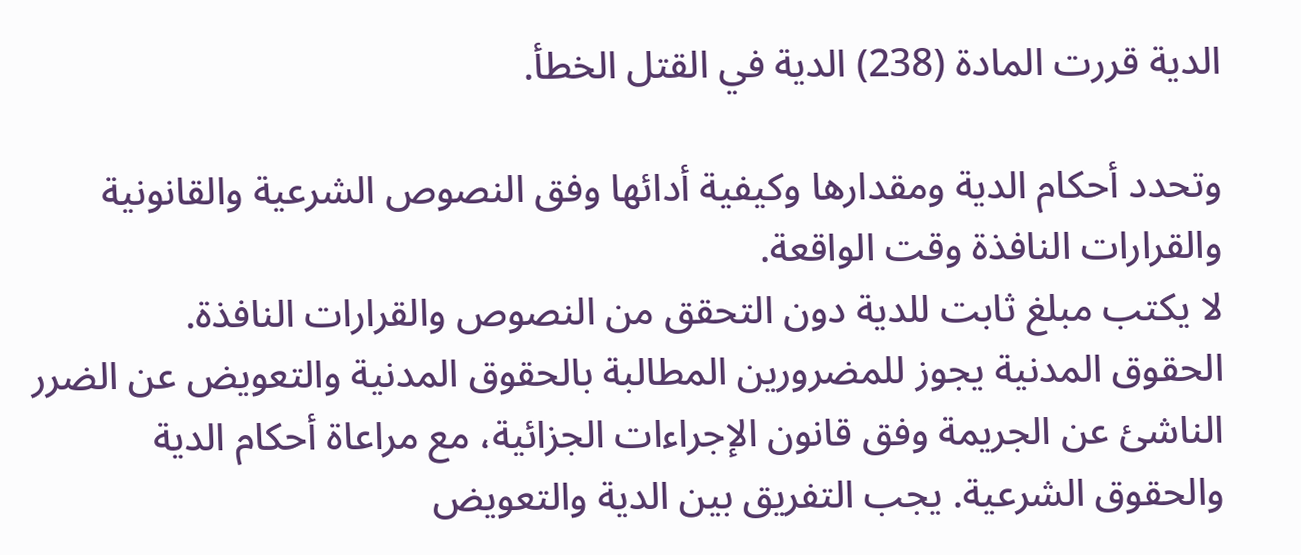الدية قررت المادة (238) الدية في القتل الخطأ.

وتحدد أحكام الدية ومقدارها وكيفية أدائها وفق النصوص الشرعية والقانونية والقرارات النافذة وقت الواقعة.
لا يكتب مبلغ ثابت للدية دون التحقق من النصوص والقرارات النافذة.
الحقوق المدنية يجوز للمضرورين المطالبة بالحقوق المدنية والتعويض عن الضرر الناشئ عن الجريمة وفق قانون الإجراءات الجزائية، مع مراعاة أحكام الدية والحقوق الشرعية. يجب التفريق بين الدية والتعويض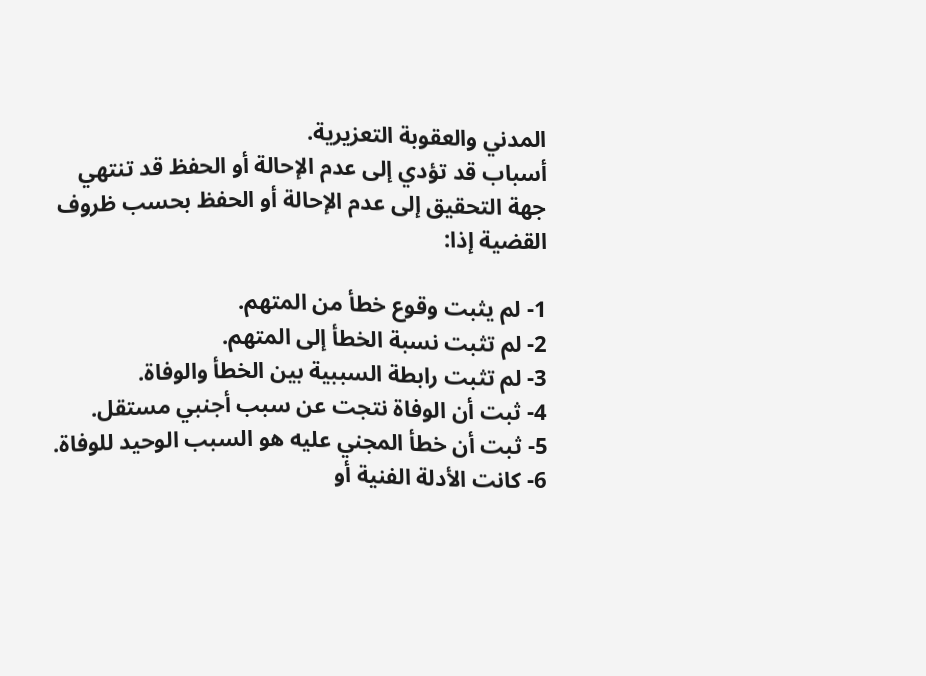المدني والعقوبة التعزيرية.
أسباب قد تؤدي إلى عدم الإحالة أو الحفظ قد تنتهي جهة التحقيق إلى عدم الإحالة أو الحفظ بحسب ظروف القضية إذا:

1- لم يثبت وقوع خطأ من المتهم.
2- لم تثبت نسبة الخطأ إلى المتهم.
3- لم تثبت رابطة السببية بين الخطأ والوفاة.
4- ثبت أن الوفاة نتجت عن سبب أجنبي مستقل.
5- ثبت أن خطأ المجني عليه هو السبب الوحيد للوفاة.
6- كانت الأدلة الفنية أو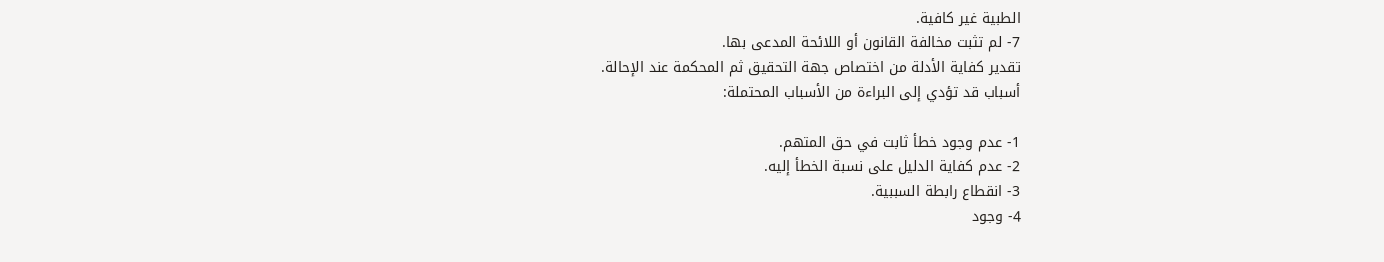الطبية غير كافية.
7- لم تثبت مخالفة القانون أو اللائحة المدعى بها.
تقدير كفاية الأدلة من اختصاص جهة التحقيق ثم المحكمة عند الإحالة.
أسباب قد تؤدي إلى البراءة من الأسباب المحتملة:

1- عدم وجود خطأ ثابت في حق المتهم.
2- عدم كفاية الدليل على نسبة الخطأ إليه.
3- انقطاع رابطة السببية.
4- وجود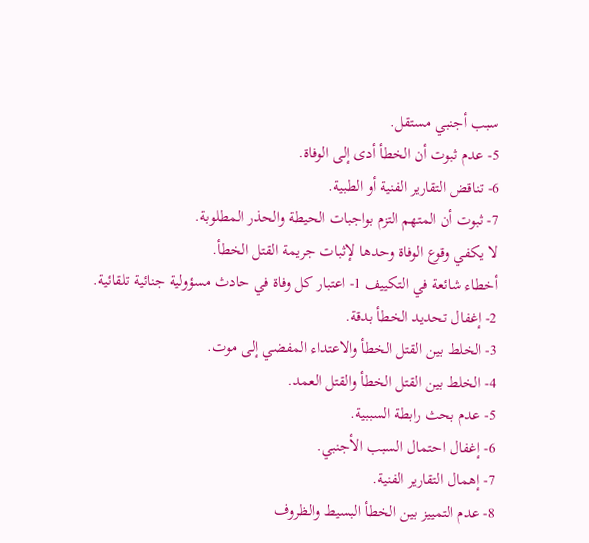سبب أجنبي مستقل.
5- عدم ثبوت أن الخطأ أدى إلى الوفاة.
6- تناقض التقارير الفنية أو الطبية.
7- ثبوت أن المتهم التزم بواجبات الحيطة والحذر المطلوبة.
لا يكفي وقوع الوفاة وحدها لإثبات جريمة القتل الخطأ.
أخطاء شائعة في التكييف 1- اعتبار كل وفاة في حادث مسؤولية جنائية تلقائية.
2- إغفال تحديد الخطأ بدقة.
3- الخلط بين القتل الخطأ والاعتداء المفضي إلى موت.
4- الخلط بين القتل الخطأ والقتل العمد.
5- عدم بحث رابطة السببية.
6- إغفال احتمال السبب الأجنبي.
7- إهمال التقارير الفنية.
8- عدم التمييز بين الخطأ البسيط والظروف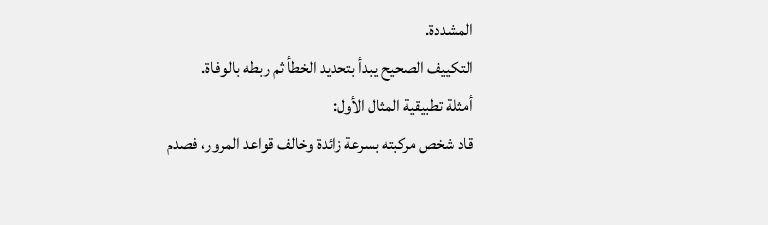المشددة.
التكييف الصحيح يبدأ بتحديد الخطأ ثم ربطه بالوفاة.
أمثلة تطبيقية المثال الأول:
قاد شخص مركبته بسرعة زائدة وخالف قواعد المرور، فصدم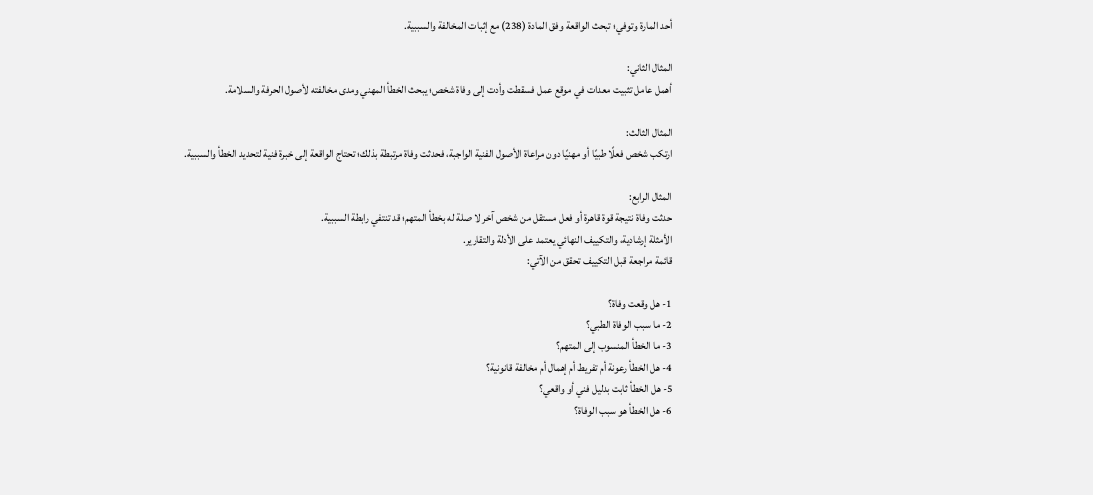أحد المارة وتوفي؛ تبحث الواقعة وفق المادة (238) مع إثبات المخالفة والسببية.

المثال الثاني:
أهمل عامل تثبيت معدات في موقع عمل فسقطت وأدت إلى وفاة شخص؛ يبحث الخطأ المهني ومدى مخالفته لأصول الحرفة والسلامة.

المثال الثالث:
ارتكب شخص فعلًا طبيًا أو مهنيًا دون مراعاة الأصول الفنية الواجبة، فحدثت وفاة مرتبطة بذلك؛ تحتاج الواقعة إلى خبرة فنية لتحديد الخطأ والسببية.

المثال الرابع:
حدثت وفاة نتيجة قوة قاهرة أو فعل مستقل من شخص آخر لا صلة له بخطأ المتهم؛ قد تنتفي رابطة السببية.
الأمثلة إرشادية، والتكييف النهائي يعتمد على الأدلة والتقارير.
قائمة مراجعة قبل التكييف تحقق من الآتي:

1- هل وقعت وفاة؟
2- ما سبب الوفاة الطبي؟
3- ما الخطأ المنسوب إلى المتهم؟
4- هل الخطأ رعونة أم تفريط أم إهمال أم مخالفة قانونية؟
5- هل الخطأ ثابت بدليل فني أو واقعي؟
6- هل الخطأ هو سبب الوفاة؟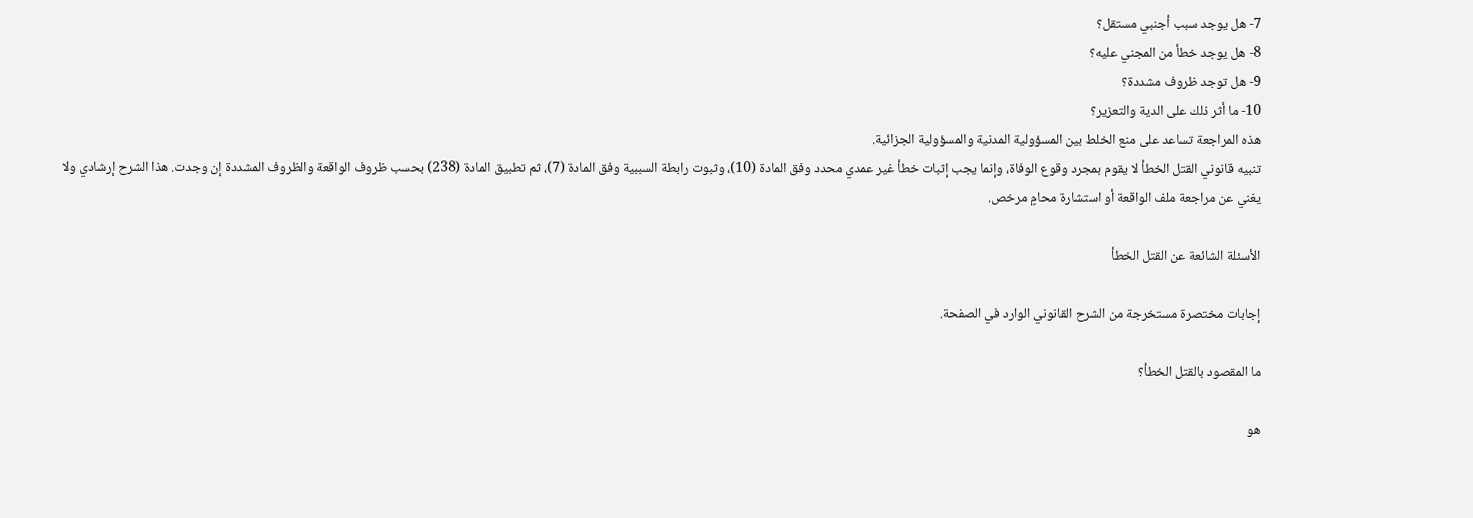7- هل يوجد سبب أجنبي مستقل؟
8- هل يوجد خطأ من المجني عليه؟
9- هل توجد ظروف مشددة؟
10- ما أثر ذلك على الدية والتعزير؟
هذه المراجعة تساعد على منع الخلط بين المسؤولية المدنية والمسؤولية الجزائية.
تنبيه قانوني القتل الخطأ لا يقوم بمجرد وقوع الوفاة، وإنما يجب إثبات خطأ غير عمدي محدد وفق المادة (10)، وثبوت رابطة السببية وفق المادة (7)، ثم تطبيق المادة (238) بحسب ظروف الواقعة والظروف المشددة إن وجدت. هذا الشرح إرشادي ولا يغني عن مراجعة ملف الواقعة أو استشارة محامٍ مرخص.

الأسئلة الشائعة عن القتل الخطأ

إجابات مختصرة مستخرجة من الشرح القانوني الوارد في الصفحة.

ما المقصود بالقتل الخطأ؟

هو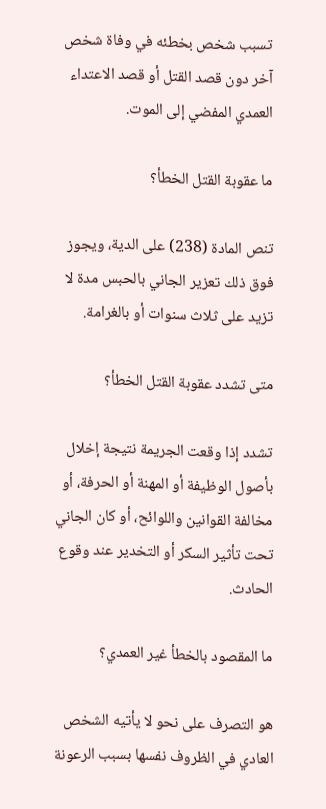تسبب شخص بخطئه في وفاة شخص آخر دون قصد القتل أو قصد الاعتداء العمدي المفضي إلى الموت.

ما عقوبة القتل الخطأ؟

تنص المادة (238) على الدية، ويجوز فوق ذلك تعزير الجاني بالحبس مدة لا تزيد على ثلاث سنوات أو بالغرامة.

متى تشدد عقوبة القتل الخطأ؟

تشدد إذا وقعت الجريمة نتيجة إخلال بأصول الوظيفة أو المهنة أو الحرفة، أو مخالفة القوانين واللوائح، أو كان الجاني تحت تأثير السكر أو التخدير عند وقوع الحادث.

ما المقصود بالخطأ غير العمدي؟

هو التصرف على نحو لا يأتيه الشخص العادي في الظروف نفسها بسبب الرعونة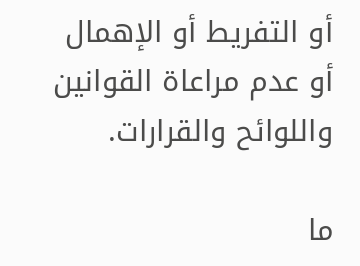أو التفريط أو الإهمال أو عدم مراعاة القوانين واللوائح والقرارات.

ما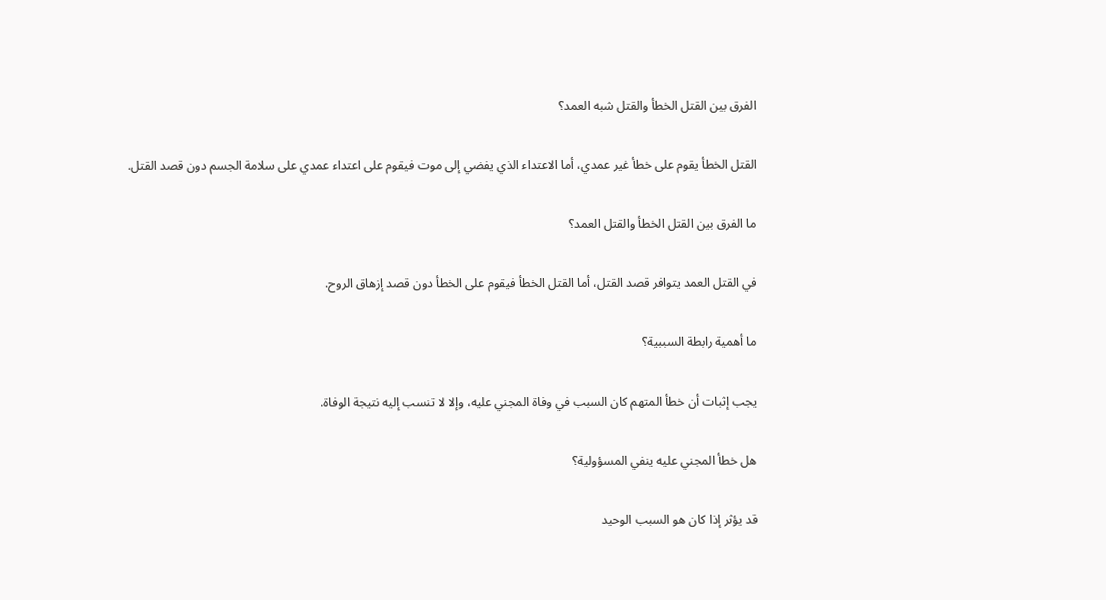الفرق بين القتل الخطأ والقتل شبه العمد؟

القتل الخطأ يقوم على خطأ غير عمدي، أما الاعتداء الذي يفضي إلى موت فيقوم على اعتداء عمدي على سلامة الجسم دون قصد القتل.

ما الفرق بين القتل الخطأ والقتل العمد؟

في القتل العمد يتوافر قصد القتل، أما القتل الخطأ فيقوم على الخطأ دون قصد إزهاق الروح.

ما أهمية رابطة السببية؟

يجب إثبات أن خطأ المتهم كان السبب في وفاة المجني عليه، وإلا لا تنسب إليه نتيجة الوفاة.

هل خطأ المجني عليه ينفي المسؤولية؟

قد يؤثر إذا كان هو السبب الوحيد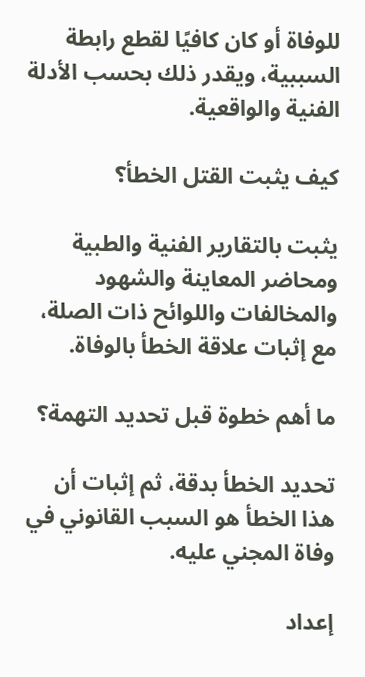للوفاة أو كان كافيًا لقطع رابطة السببية، ويقدر ذلك بحسب الأدلة الفنية والواقعية.

كيف يثبت القتل الخطأ؟

يثبت بالتقارير الفنية والطبية ومحاضر المعاينة والشهود والمخالفات واللوائح ذات الصلة، مع إثبات علاقة الخطأ بالوفاة.

ما أهم خطوة قبل تحديد التهمة؟

تحديد الخطأ بدقة، ثم إثبات أن هذا الخطأ هو السبب القانوني في وفاة المجني عليه.

إعداد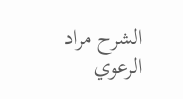الشرح مراد الرعوي